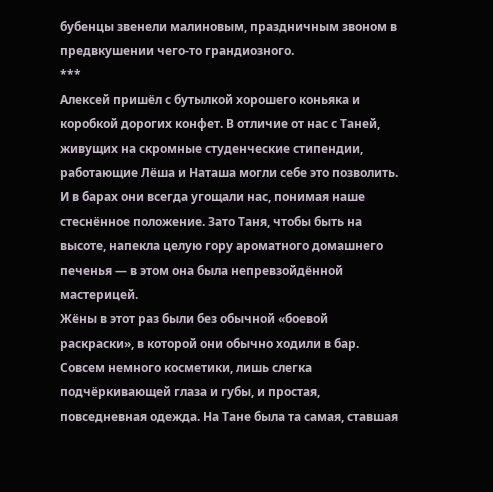бубенцы звенели малиновым, праздничным звоном в предвкушении чего-то грандиозного.
***
Алексей пришёл с бутылкой хорошего коньяка и коробкой дорогих конфет. В отличие от нас с Таней, живущих на скромные студенческие стипендии, работающие Лёша и Наташа могли себе это позволить. И в барах они всегда угощали нас, понимая наше стеснённое положение. Зато Таня, чтобы быть на высоте, напекла целую гору ароматного домашнего печенья — в этом она была непревзойдённой мастерицей.
Жёны в этот раз были без обычной «боевой раскраски», в которой они обычно ходили в бар. Совсем немного косметики, лишь слегка подчёркивающей глаза и губы, и простая, повседневная одежда. На Тане была та самая, ставшая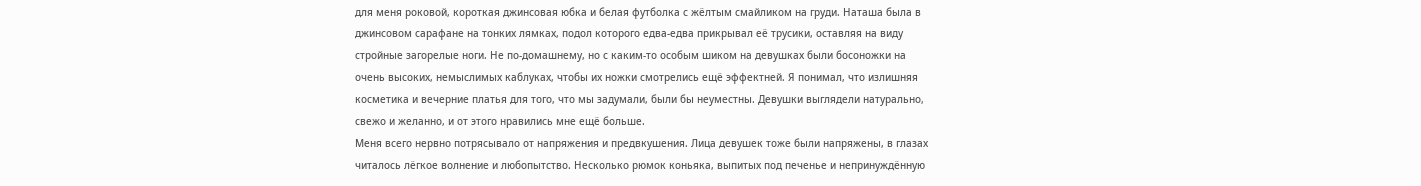для меня роковой, короткая джинсовая юбка и белая футболка с жёлтым смайликом на груди. Наташа была в джинсовом сарафане на тонких лямках, подол которого едва-едва прикрывал её трусики, оставляя на виду стройные загорелые ноги. Не по-домашнему, но с каким-то особым шиком на девушках были босоножки на очень высоких, немыслимых каблуках, чтобы их ножки смотрелись ещё эффектней. Я понимал, что излишняя косметика и вечерние платья для того, что мы задумали, были бы неуместны. Девушки выглядели натурально, свежо и желанно, и от этого нравились мне ещё больше.
Меня всего нервно потрясывало от напряжения и предвкушения. Лица девушек тоже были напряжены, в глазах читалось лёгкое волнение и любопытство. Несколько рюмок коньяка, выпитых под печенье и непринуждённую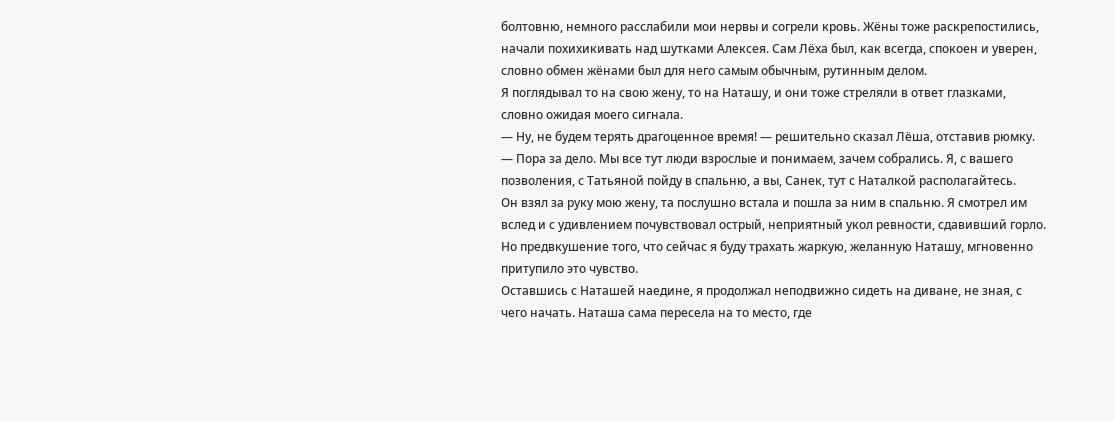болтовню, немного расслабили мои нервы и согрели кровь. Жёны тоже раскрепостились, начали похихикивать над шутками Алексея. Сам Лёха был, как всегда, спокоен и уверен, словно обмен жёнами был для него самым обычным, рутинным делом.
Я поглядывал то на свою жену, то на Наташу, и они тоже стреляли в ответ глазками, словно ожидая моего сигнала.
— Ну, не будем терять драгоценное время! — решительно сказал Лёша, отставив рюмку. — Пора за дело. Мы все тут люди взрослые и понимаем, зачем собрались. Я, с вашего позволения, с Татьяной пойду в спальню, а вы, Санек, тут с Наталкой располагайтесь.
Он взял за руку мою жену, та послушно встала и пошла за ним в спальню. Я смотрел им вслед и с удивлением почувствовал острый, неприятный укол ревности, сдавивший горло. Но предвкушение того, что сейчас я буду трахать жаркую, желанную Наташу, мгновенно притупило это чувство.
Оставшись с Наташей наедине, я продолжал неподвижно сидеть на диване, не зная, с чего начать. Наташа сама пересела на то место, где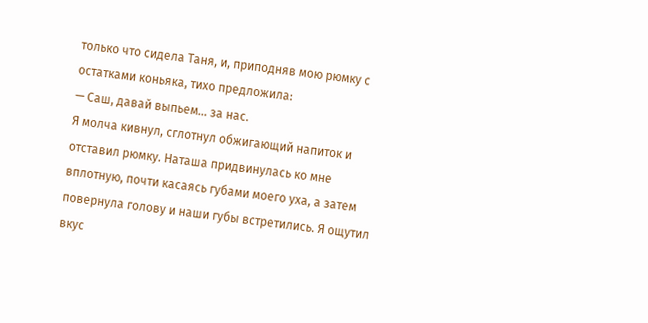только что сидела Таня, и, приподняв мою рюмку с остатками коньяка, тихо предложила:
— Саш, давай выпьем... за нас.
Я молча кивнул, сглотнул обжигающий напиток и отставил рюмку. Наташа придвинулась ко мне вплотную, почти касаясь губами моего уха, а затем повернула голову и наши губы встретились. Я ощутил вкус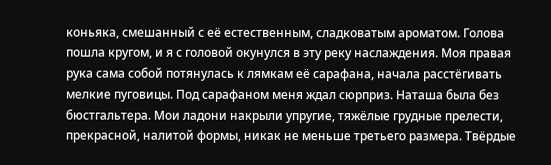коньяка, смешанный с её естественным, сладковатым ароматом. Голова пошла кругом, и я с головой окунулся в эту реку наслаждения. Моя правая рука сама собой потянулась к лямкам её сарафана, начала расстёгивать мелкие пуговицы. Под сарафаном меня ждал сюрприз. Наташа была без бюстгальтера. Мои ладони накрыли упругие, тяжёлые грудные прелести, прекрасной, налитой формы, никак не меньше третьего размера. Твёрдые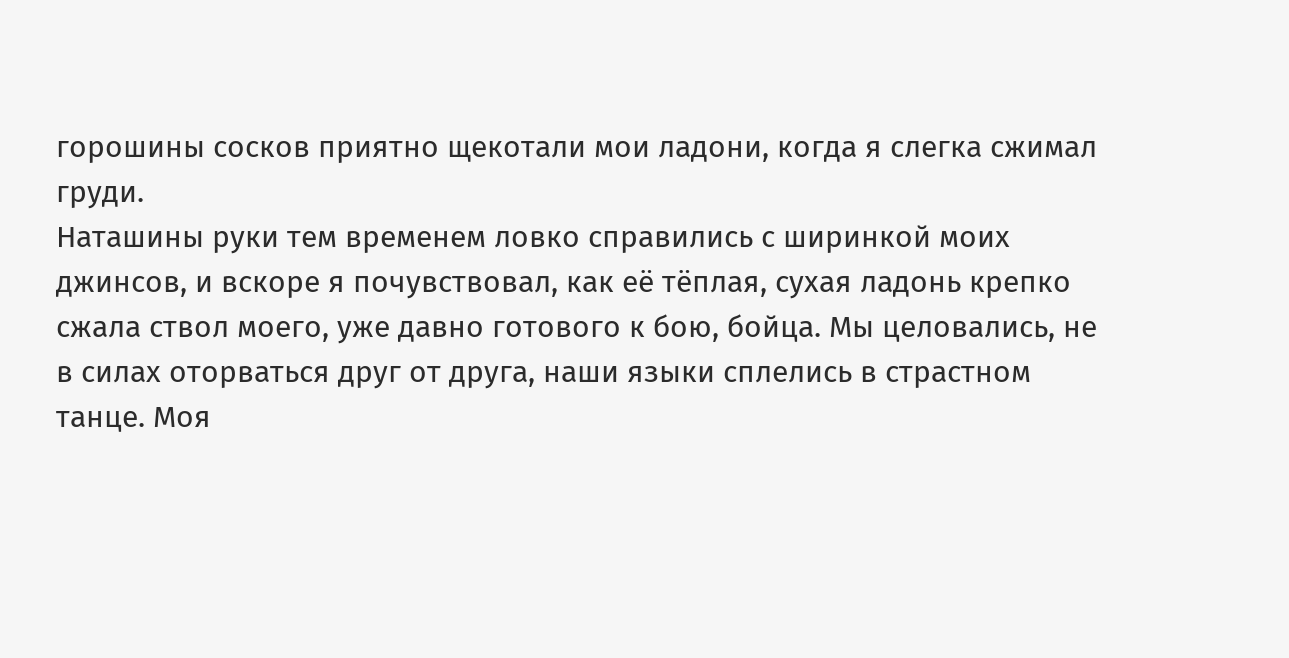горошины сосков приятно щекотали мои ладони, когда я слегка сжимал груди.
Наташины руки тем временем ловко справились с ширинкой моих джинсов, и вскоре я почувствовал, как её тёплая, сухая ладонь крепко сжала ствол моего, уже давно готового к бою, бойца. Мы целовались, не в силах оторваться друг от друга, наши языки сплелись в страстном танце. Моя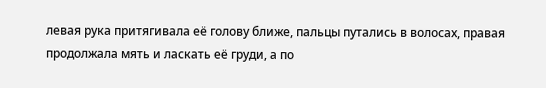левая рука притягивала её голову ближе, пальцы путались в волосах, правая продолжала мять и ласкать её груди, а по